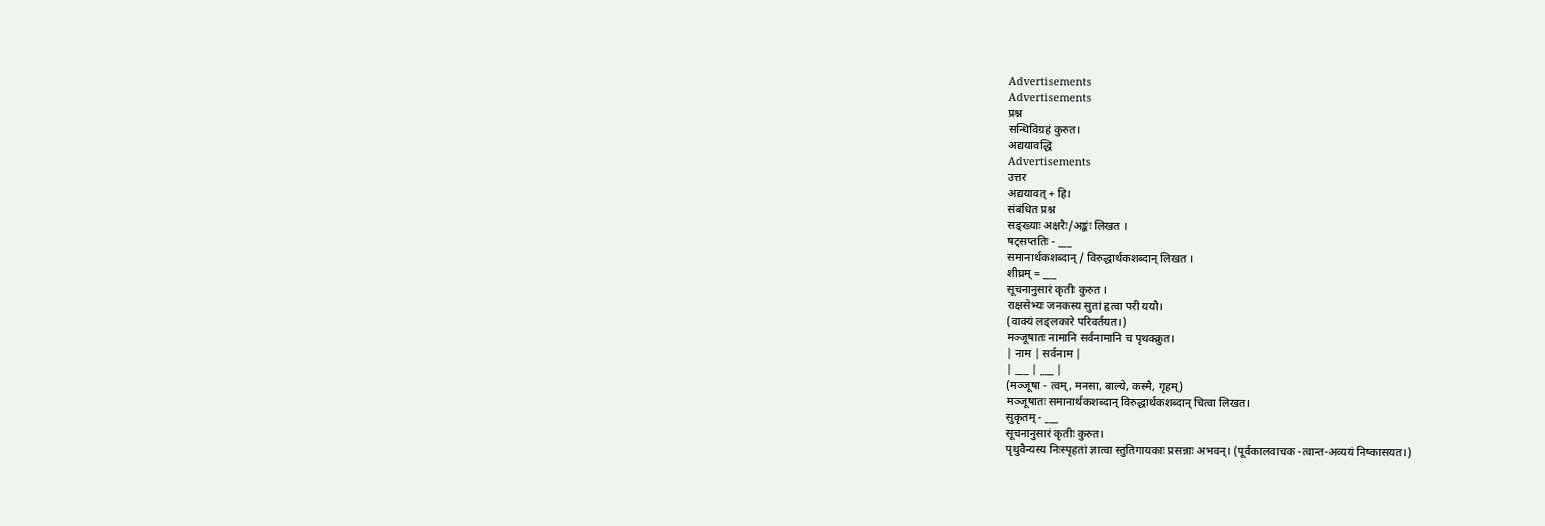Advertisements
Advertisements
प्रश्न
सन्धिविग्रहं कुरुत।
अद्ययावद्धि
Advertisements
उत्तर
अद्ययावत् + हि।
संबंधित प्रश्न
सङ्ख्याः अक्षरैः/अङ्कंः लिखत ।
षट्सप्ततिः - ___
समानार्थकशब्दान् / विरुद्धार्थकशब्दान् लिखत ।
शीघ्रम् = ___
सूचनानुसारं कृतीः कुरुत ।
राक्षसेभ्यः जनकस्य सुतां हृत्वा परी ययौ।
(वाक्यं लङ्लकारे परिवर्तयत।)
मञ्जूषातः नामानि सर्वनामानि च पृथक्क्रुत।
| नाम | सर्वनाम |
| ___ | ___ |
(मञ्जूषा - त्वम्, मनसा, बाल्ये, कस्मै, गृहम्)
मञ्जूषातः समानार्थकशब्दान् विरुद्धार्थकशब्दान् चित्वा लिखत।
सुकृतम् - ___
सूचनानुसारं कृतीः कुरुत।
पृथुवैन्यस्य निःस्पृहतां ज्ञात्वा स्तुतिगायकाः प्रसन्नाः अभवन्। (पूर्वकालवाचक -त्वान्त-अव्ययं निष्कासयत।)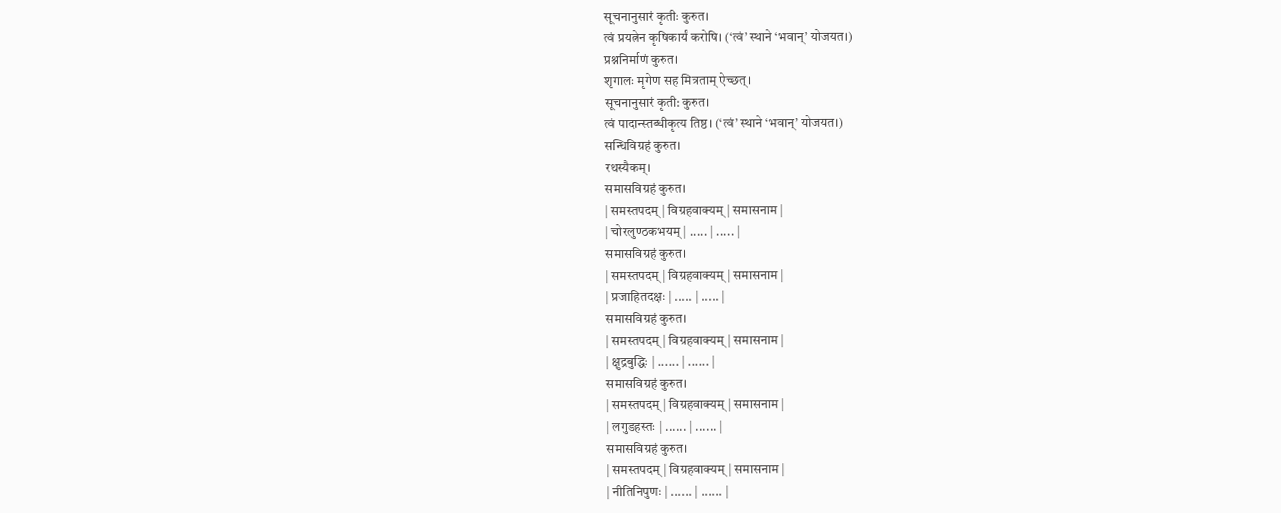सूचनानुसारं कृतीः कुरुत।
त्वं प्रयत्नेन कृषिकार्यं करोषि। (‘त्वं’ स्थाने ‘भवान्’ योजयत।)
प्रश्ननिर्माणं कुरुत।
शृगालः मृगेण सह मित्रताम् ऐच्छत्।
सूचनानुसारं कृती: कुरुत।
त्वं पादान्स्तब्धीकृत्य तिष्ठ। (‘त्वं’ स्थाने ‘भवान्’ योजयत।)
सन्धिविग्रहं कुरुत।
रथस्यैकम्।
समासविग्रहं कुरुत।
| समस्तपदम् | विग्रहवाक्यम् | समासनाम |
| चोरलुण्ठकभयम् | ..... | ..... |
समासविग्रहं कुरुत।
| समस्तपदम् | विग्रहवाक्यम् | समासनाम |
| प्रजाहितदक्षः | ..... | ..... |
समासविग्रहं कुरुत।
| समस्तपदम् | विग्रहवाक्यम् | समासनाम |
| क्षुद्रबुद्धिः | ...... | ...... |
समासविग्रहं कुरुत।
| समस्तपदम् | विग्रहवाक्यम् | समासनाम |
| लगुडहस्तः | ...... | ...... |
समासविग्रहं कुरुत।
| समस्तपदम् | विग्रहवाक्यम् | समासनाम |
| नीतिनिपुणः | ...... | ...... |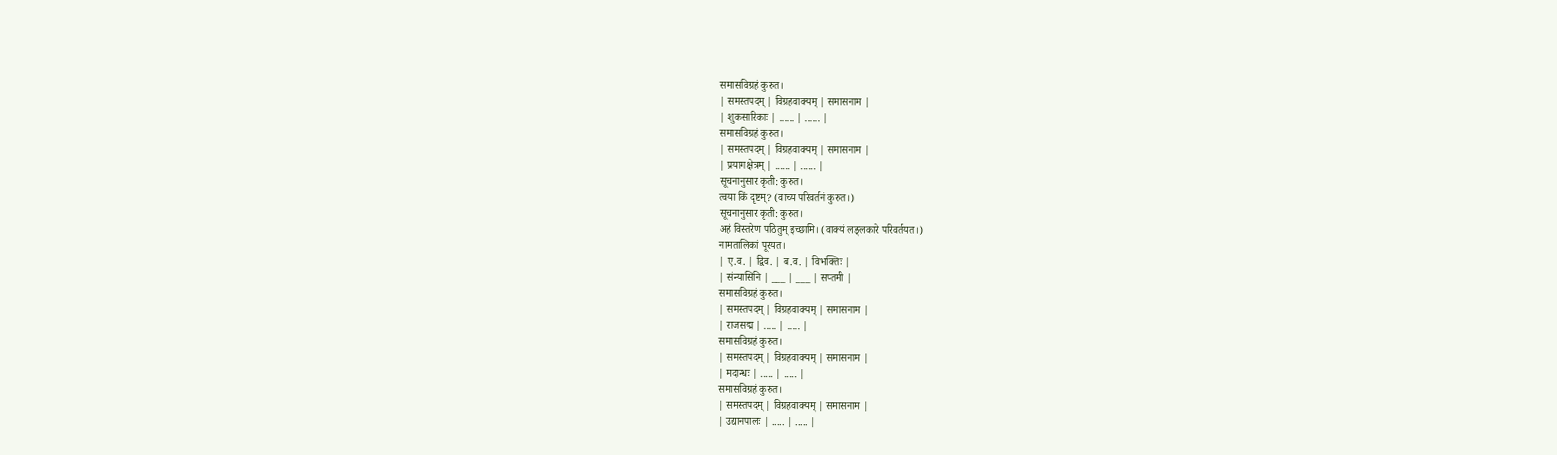समासविग्रहं कुरुत।
| समस्तपदम् | विग्रहवाक्यम् | समासनाम |
| शुकसारिकाः | ...... | ...... |
समासविग्रहं कुरुत।
| समस्तपदम् | विग्रहवाक्यम् | समासनाम |
| प्रयागक्षेत्रम् | ...... | ...... |
सूचनानुसार कृती: कुरुत।
त्वया किं दृष्टम्? (वाच्य परिवर्तनं कुरुत।)
सूचनानुसार कृती: कुरुत।
अहं विस्तरेण पठितुम् इच्छामि। (वाक्यं लङ्लकारे परिवर्तयत।)
नामतालिकां पूरयत।
| ए.व. | द्विव. | ब.व. | विभक्तिः |
| संन्यासिनि | ___ | ___ | सप्तमी |
समासविग्रहं कुरुत।
| समस्तपदम् | विग्रहवाक्यम् | समासनाम |
| राजसद्म | ..... | ..... |
समासविग्रहं कुरुत।
| समस्तपदम् | विग्रहवाक्यम् | समासनाम |
| मदान्धः | ..... | ..... |
समासविग्रहं कुरुत।
| समस्तपदम् | विग्रहवाक्यम् | समासनाम |
| उद्यानपालः | ..... | ..... |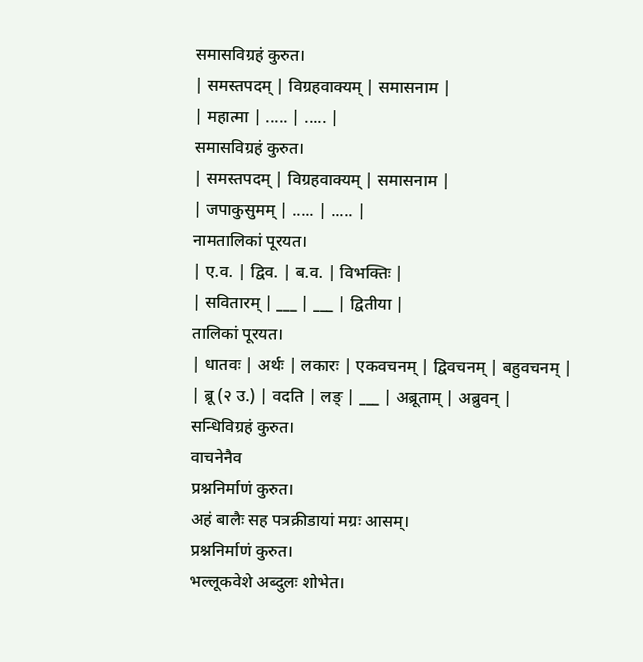समासविग्रहं कुरुत।
| समस्तपदम् | विग्रहवाक्यम् | समासनाम |
| महात्मा | ..... | ..... |
समासविग्रहं कुरुत।
| समस्तपदम् | विग्रहवाक्यम् | समासनाम |
| जपाकुसुमम् | ..... | ..... |
नामतालिकां पूरयत।
| ए.व. | द्विव. | ब.व. | विभक्तिः |
| सवितारम् | ___ | ___ | द्वितीया |
तालिकां पूरयत।
| धातवः | अर्थः | लकारः | एकवचनम् | द्विवचनम् | बहुवचनम् |
| ब्रू (२ उ.) | वदति | लङ् | ___ | अब्रूताम् | अब्रुवन् |
सन्धिविग्रहं कुरुत।
वाचनेनैव
प्रश्ननिर्माणं कुरुत।
अहं बालैः सह पत्रक्रीडायां मग्रः आसम्।
प्रश्ननिर्माणं कुरुत।
भल्लूकवेशे अब्दुलः शोभेत।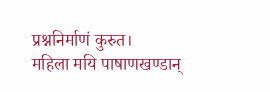प्रश्ननिर्माणं कुरुत।
महिला मयि पाषाणखण्डान्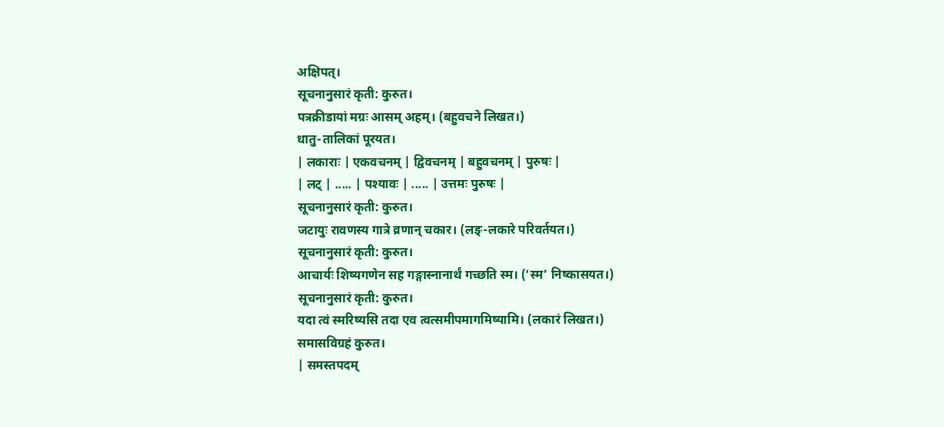अक्षिपत्।
सूचनानुसारं कृती: कुरुत।
पत्रक्रीडायां मग्रः आसम् अहम्। (बहुवचने लिखत।)
धातु-तालिकां पूरयत।
| लकाराः | एकवचनम् | द्विवचनम् | बहुवचनम् | पुरुषः |
| लट् | ..... | पश्यावः | ..... | उत्तमः पुरुषः |
सूचनानुसारं कृती: कुरुत।
जटायुः रावणस्य गात्रे व्रणान् चकार। (लङ्-लकारे परिवर्तयत।)
सूचनानुसारं कृती: कुरुत।
आचार्यः शिष्यगणेन सह गङ्गास्नानार्थं गच्छति स्म। (‘स्म’ निष्कासयत।)
सूचनानुसारं कृती: कुरुत।
यदा त्वं स्मरिष्यसि तदा एव त्वत्समीपमागमिष्यामि। (लकारं लिखत।)
समासविग्रहं कुरुत।
| समस्तपदम्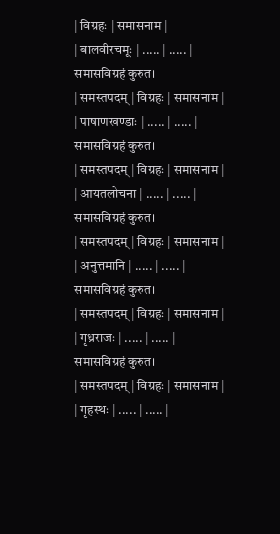| विग्रहः | समासनाम |
| बालवीरचमूः | ..... | ..... |
समासविग्रहं कुरुत।
| समस्तपदम् | विग्रहः | समासनाम |
| पाषाणखण्डाः | ..... | ..... |
समासविग्रहं कुरुत।
| समस्तपदम् | विग्रहः | समासनाम |
| आयतलोचना | ..... | ..... |
समासविग्रहं कुरुत।
| समस्तपदम् | विग्रहः | समासनाम |
| अनुत्तमानि | ..... | ..... |
समासविग्रहं कुरुत।
| समस्तपदम् | विग्रहः | समासनाम |
| गृध्रराजः | ..... | ..... |
समासविग्रहं कुरुत।
| समस्तपदम् | विग्रहः | समासनाम |
| गृहस्थः | ..... | ..... |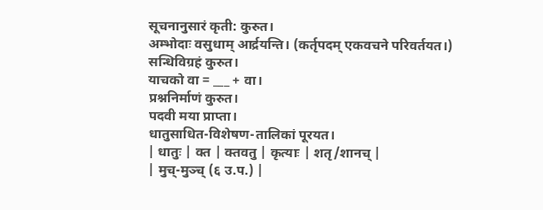सूचनानुसारं कृती: कुरुत।
अम्भोदाः वसुधाम् आर्द्रयन्ति। (कर्तृपदम् एकवचने परिवर्तयत।)
सन्धिविग्रहं कुरुत।
याचको वा = ___ + वा।
प्रश्ननिर्माणं कुरुत।
पदवी मया प्राप्ता।
धातुसाधित-विशेषण-तालिकां पूरयत।
| धातुः | क्त | क्तवतु | कृत्याः | शतृ/शानच् |
| मुच्-मुञ्च् (६ उ.प.) |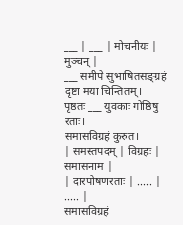___ | ___ | मोचनीयः | मुञ्चन् |
___ समीपे सुभाषितसङ्ग्रहं दृष्टा मया चिन्तितम्।
पृष्ठतः ___ युवकाः गोष्ठिषु रताः।
समासविग्रहं कुरुत।
| समस्तपदम् | विग्रहः | समासनाम |
| दारपोषणरताः | ..... | ..... |
समासविग्रहं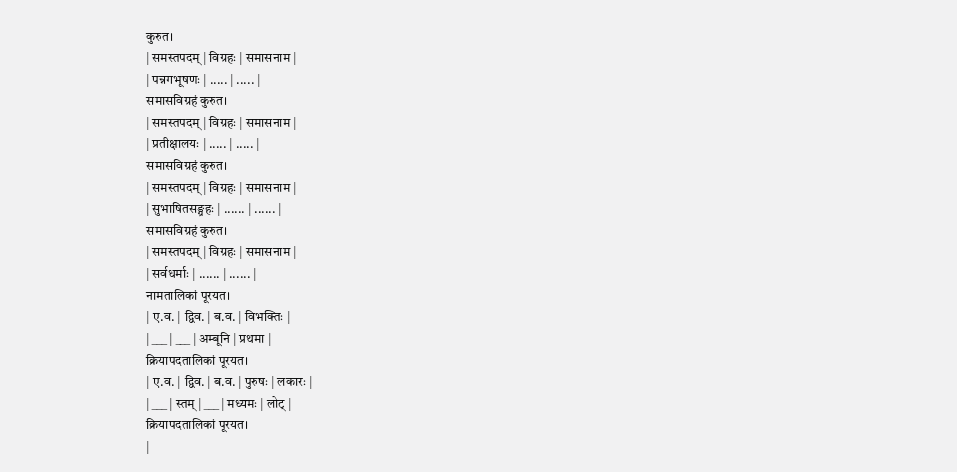कुरुत।
| समस्तपदम् | विग्रहः | समासनाम |
| पन्नगभूषणः | ..... | ..... |
समासविग्रहं कुरुत।
| समस्तपदम् | विग्रहः | समासनाम |
| प्रतीक्षालयः | ..... | ..... |
समासविग्रहं कुरुत।
| समस्तपदम् | विग्रहः | समासनाम |
| सुभाषितसङ्ग्रहः | ...... | ...... |
समासविग्रहं कुरुत।
| समस्तपदम् | विग्रहः | समासनाम |
| सर्वधर्माः | ...... | ...... |
नामतालिकां पूरयत।
| ए.व. | द्विव. | ब.व. | विभक्तिः |
| ___ | ___ | अम्बूनि | प्रथमा |
क्रियापदतालिकां पूरयत।
| ए.व. | द्विव. | ब.व. | पुरुषः | लकारः |
| ___ | स्तम् | ___ | मध्यमः | लोट् |
क्रियापदतालिकां पूरयत।
|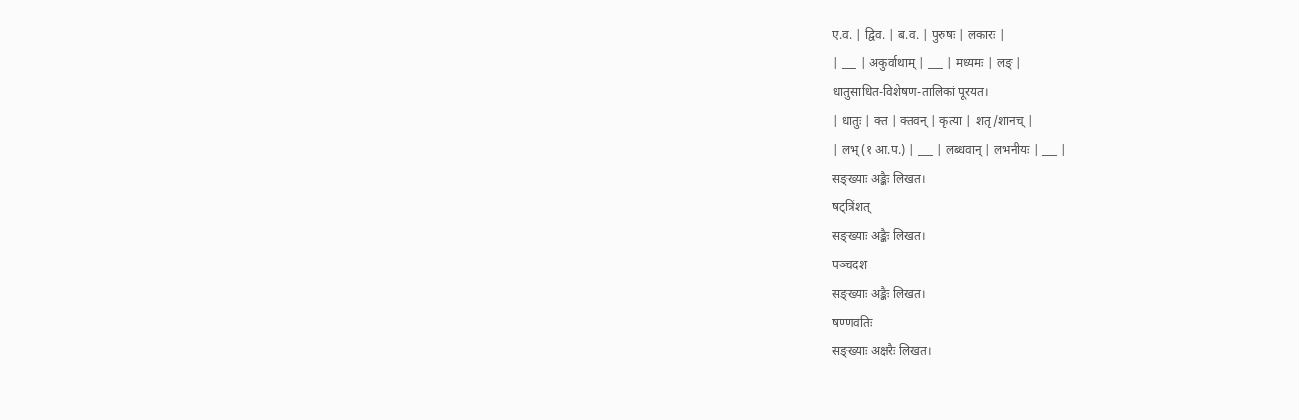ए.व. | द्विव. | ब.व. | पुरुषः | लकारः |
| ___ | अकुर्वाथाम् | ___ | मध्यमः | लङ् |
धातुसाधित-विशेषण-तालिकां पूरयत।
| धातुः | क्त | क्तवन् | कृत्या | शतृ/शानच् |
| लभ् (१ आ.प.) | ___ | लब्धवान् | लभनीयः | ___ |
सङ्ख्याः अङ्कैः लिखत।
षट्त्रिंशत्
सङ्ख्याः अङ्कैः लिखत।
पञ्चदश
सङ्ख्याः अङ्कैः लिखत।
षण्णवतिः
सङ्ख्याः अक्षरैः लिखत।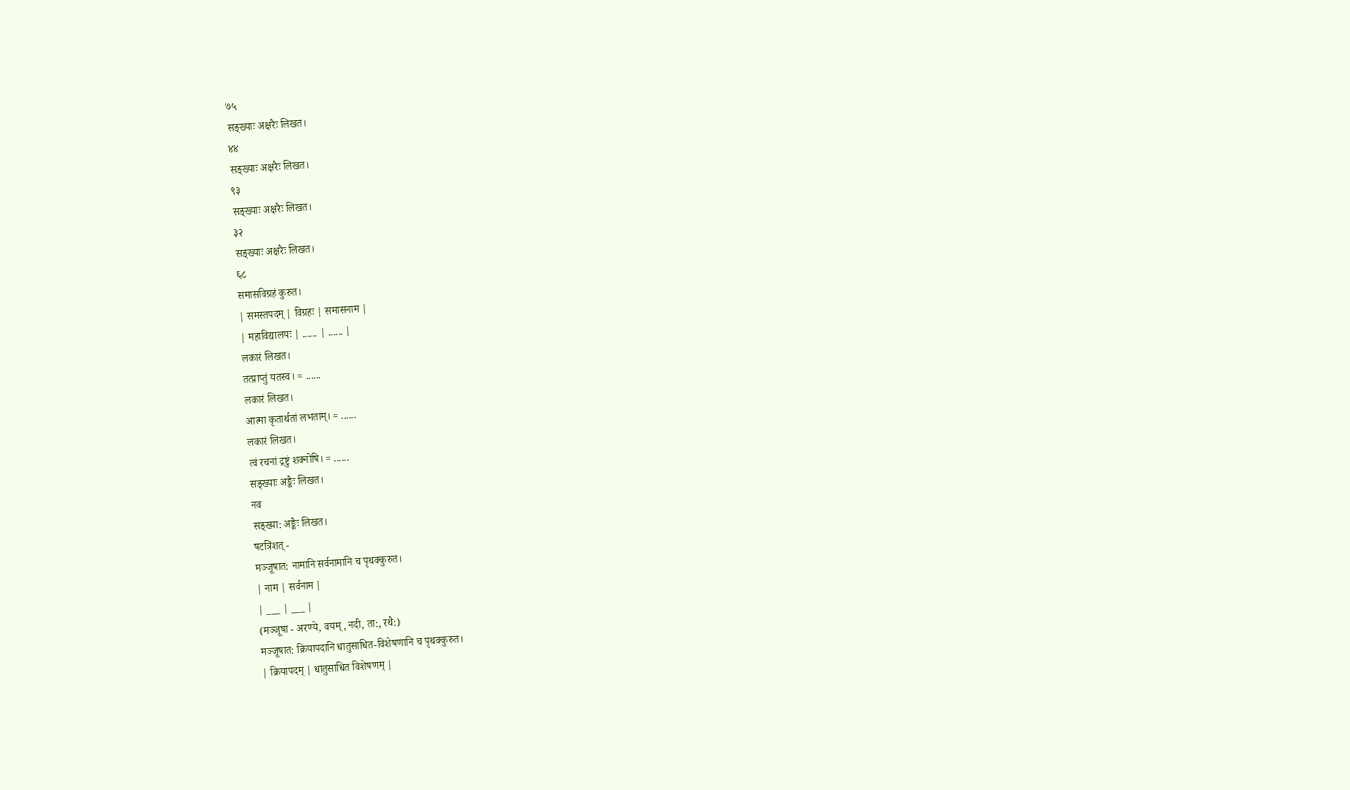७५
सङ्ख्याः अक्षरैः लिखत।
४४
सङ्ख्याः अक्षरैः लिखत।
९३
सङ्ख्याः अक्षरैः लिखत।
३२
सङ्ख्याः अक्षरैः लिखत।
६८
समासविग्रहं कुरुत।
| समस्तपदम् | विग्रहः | समासनाम |
| महाविद्यालयः | ...... | ...... |
लकारं लिखत।
तत्प्राप्तुं यतस्व। = ......
लकारं लिखत।
आत्मा कृतार्थतां लभताम्। = ......
लकारं लिखत।
त्वं रचनां द्रष्टुं शक्नोषि। = ......
सङ्ख्याः अङ्कैः लिखत।
नव
सङ्ख्या: अङ्कैः लिखत।
षटत्रिंशत् -
मञ्जूषात: नामानि सर्वनामानि च पृथक्कुरुत।
| नाम | सर्वनाम |
| ___ | ___ |
(मञ्जूषा - अरण्ये, वयम्, नदी, ता:, रथै:)
मञ्जूषात: क्रियापदानि धातुसाधित-विशेषणानि च पृथक्कुरुत।
| क्रियापदम् | धातुसाधित विशेषणम् |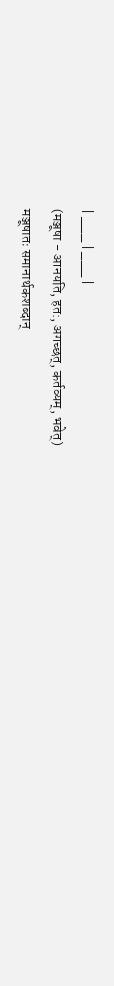| ___ | ___ |
(मञ्जूषा - आनयति, हत:, अगच्छत्, कर्तव्यम्, भवेत्)
मञ्जूषातः समानार्थकशब्दान्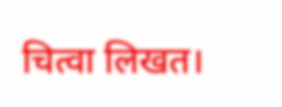चित्वा लिखत।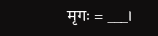मृगः = ___।